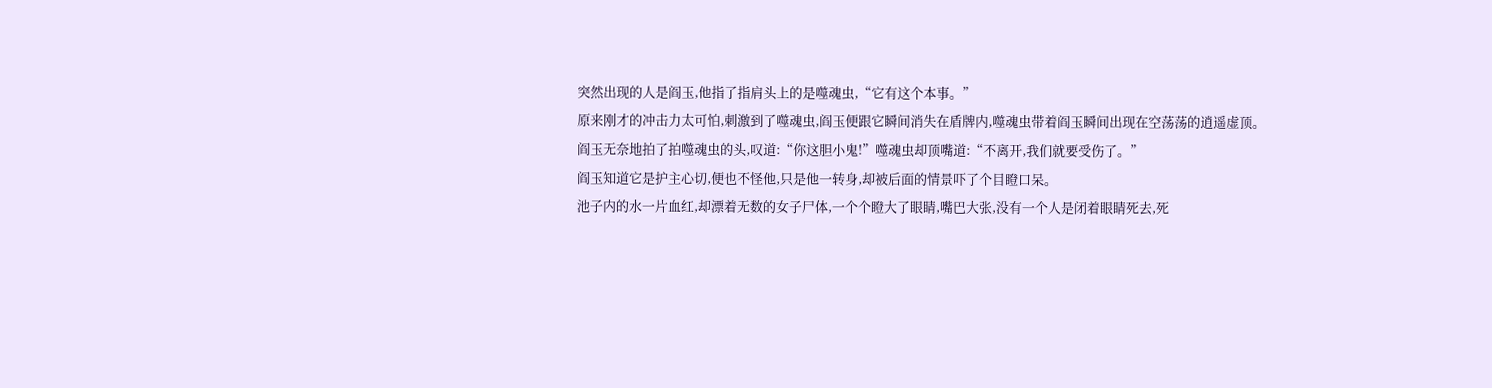突然出现的人是阎玉,他指了指肩头上的是噬魂虫,“它有这个本事。”
原来刚才的冲击力太可怕,刺激到了噬魂虫,阎玉便跟它瞬间消失在盾牌内,噬魂虫带着阎玉瞬间出现在空荡荡的逍遥虚顶。
阎玉无奈地拍了拍噬魂虫的头,叹道:“你这胆小鬼!”噬魂虫却顶嘴道:“不离开,我们就要受伤了。”
阎玉知道它是护主心切,便也不怪他,只是他一转身,却被后面的情景吓了个目瞪口呆。
池子内的水一片血红,却漂着无数的女子尸体,一个个瞪大了眼睛,嘴巴大张,没有一个人是闭着眼睛死去,死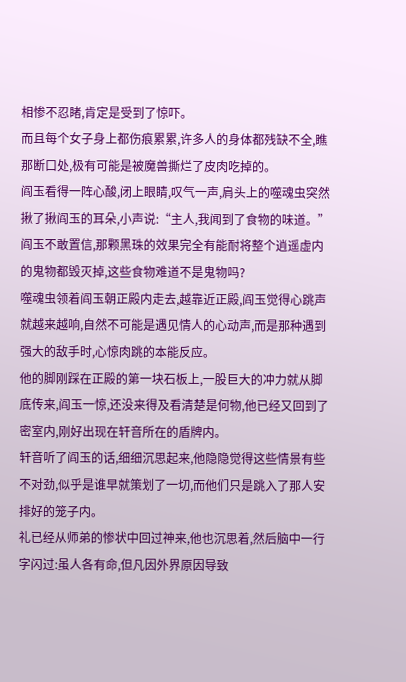相惨不忍睹,肯定是受到了惊吓。
而且每个女子身上都伤痕累累,许多人的身体都残缺不全,瞧那断口处,极有可能是被魔兽撕烂了皮肉吃掉的。
阎玉看得一阵心酸,闭上眼睛,叹气一声,肩头上的噬魂虫突然揪了揪阎玉的耳朵,小声说:“主人,我闻到了食物的味道。”
阎玉不敢置信,那颗黑珠的效果完全有能耐将整个逍遥虚内的鬼物都毁灭掉,这些食物难道不是鬼物吗?
噬魂虫领着阎玉朝正殿内走去,越靠近正殿,阎玉觉得心跳声就越来越响,自然不可能是遇见情人的心动声,而是那种遇到强大的敌手时,心惊肉跳的本能反应。
他的脚刚踩在正殿的第一块石板上,一股巨大的冲力就从脚底传来,阎玉一惊,还没来得及看清楚是何物,他已经又回到了密室内,刚好出现在轩音所在的盾牌内。
轩音听了阎玉的话,细细沉思起来,他隐隐觉得这些情景有些不对劲,似乎是谁早就策划了一切,而他们只是跳入了那人安排好的笼子内。
礼已经从师弟的惨状中回过神来,他也沉思着,然后脑中一行字闪过:虽人各有命,但凡因外界原因导致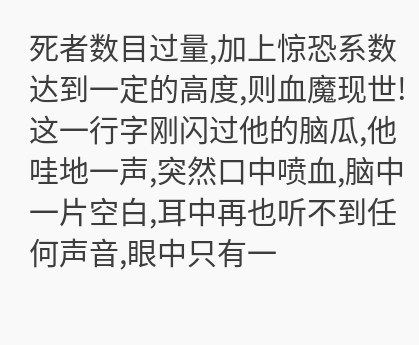死者数目过量,加上惊恐系数达到一定的高度,则血魔现世!
这一行字刚闪过他的脑瓜,他哇地一声,突然口中喷血,脑中一片空白,耳中再也听不到任何声音,眼中只有一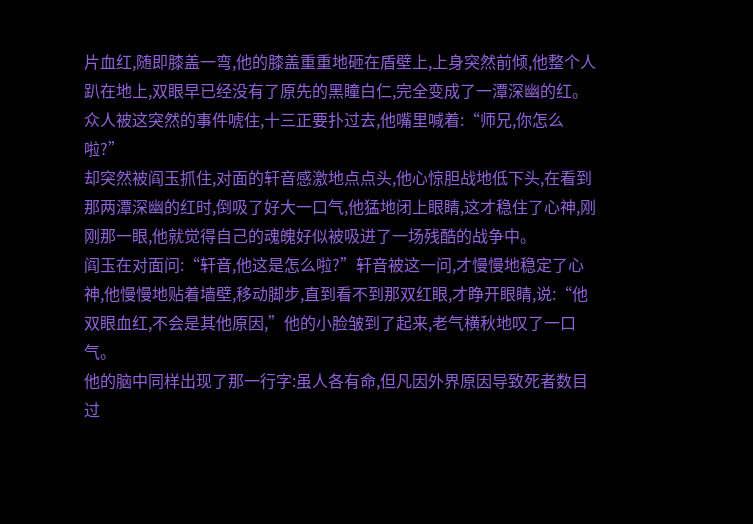片血红,随即膝盖一弯,他的膝盖重重地砸在盾壁上,上身突然前倾,他整个人趴在地上,双眼早已经没有了原先的黑瞳白仁,完全变成了一潭深幽的红。
众人被这突然的事件唬住,十三正要扑过去,他嘴里喊着:“师兄,你怎么啦?”
却突然被阎玉抓住,对面的轩音感激地点点头,他心惊胆战地低下头,在看到那两潭深幽的红时,倒吸了好大一口气,他猛地闭上眼睛,这才稳住了心神,刚刚那一眼,他就觉得自己的魂魄好似被吸进了一场残酷的战争中。
阎玉在对面问:“轩音,他这是怎么啦?”轩音被这一问,才慢慢地稳定了心神,他慢慢地贴着墙壁,移动脚步,直到看不到那双红眼,才睁开眼睛,说:“他双眼血红,不会是其他原因,”他的小脸皱到了起来,老气横秋地叹了一口气。
他的脑中同样出现了那一行字:虽人各有命,但凡因外界原因导致死者数目过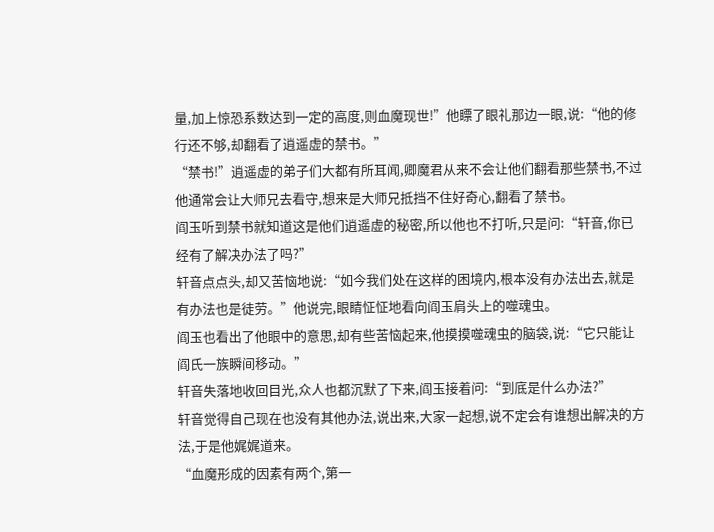量,加上惊恐系数达到一定的高度,则血魔现世!”他瞟了眼礼那边一眼,说:“他的修行还不够,却翻看了逍遥虚的禁书。”
“禁书!”逍遥虚的弟子们大都有所耳闻,卿魔君从来不会让他们翻看那些禁书,不过他通常会让大师兄去看守,想来是大师兄抵挡不住好奇心,翻看了禁书。
阎玉听到禁书就知道这是他们逍遥虚的秘密,所以他也不打听,只是问:“轩音,你已经有了解决办法了吗?”
轩音点点头,却又苦恼地说:“如今我们处在这样的困境内,根本没有办法出去,就是有办法也是徒劳。”他说完,眼睛怔怔地看向阎玉肩头上的噬魂虫。
阎玉也看出了他眼中的意思,却有些苦恼起来,他摸摸噬魂虫的脑袋,说:“它只能让阎氏一族瞬间移动。”
轩音失落地收回目光,众人也都沉默了下来,阎玉接着问:“到底是什么办法?”
轩音觉得自己现在也没有其他办法,说出来,大家一起想,说不定会有谁想出解决的方法,于是他娓娓道来。
“血魔形成的因素有两个,第一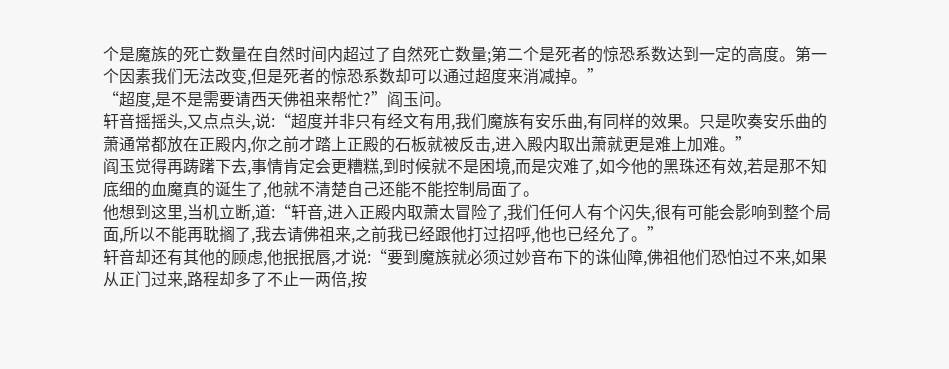个是魔族的死亡数量在自然时间内超过了自然死亡数量;第二个是死者的惊恐系数达到一定的高度。第一个因素我们无法改变,但是死者的惊恐系数却可以通过超度来消减掉。”
“超度,是不是需要请西天佛祖来帮忙?”阎玉问。
轩音摇摇头,又点点头,说:“超度并非只有经文有用,我们魔族有安乐曲,有同样的效果。只是吹奏安乐曲的萧通常都放在正殿内,你之前才踏上正殿的石板就被反击,进入殿内取出萧就更是难上加难。”
阎玉觉得再踌躇下去,事情肯定会更糟糕,到时候就不是困境,而是灾难了,如今他的黑珠还有效,若是那不知底细的血魔真的诞生了,他就不清楚自己还能不能控制局面了。
他想到这里,当机立断,道:“轩音,进入正殿内取萧太冒险了,我们任何人有个闪失,很有可能会影响到整个局面,所以不能再耽搁了,我去请佛祖来,之前我已经跟他打过招呼,他也已经允了。”
轩音却还有其他的顾虑,他抿抿唇,才说:“要到魔族就必须过妙音布下的诛仙障,佛祖他们恐怕过不来,如果从正门过来,路程却多了不止一两倍,按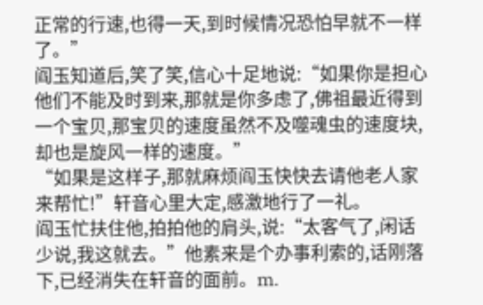正常的行速,也得一天,到时候情况恐怕早就不一样了。”
阎玉知道后,笑了笑,信心十足地说:“如果你是担心他们不能及时到来,那就是你多虑了,佛祖最近得到一个宝贝,那宝贝的速度虽然不及噬魂虫的速度块,却也是旋风一样的速度。”
“如果是这样子,那就麻烦阎玉快快去请他老人家来帮忙!”轩音心里大定,感激地行了一礼。
阎玉忙扶住他,拍拍他的肩头,说:“太客气了,闲话少说,我这就去。”他素来是个办事利索的,话刚落下,已经消失在轩音的面前。m.